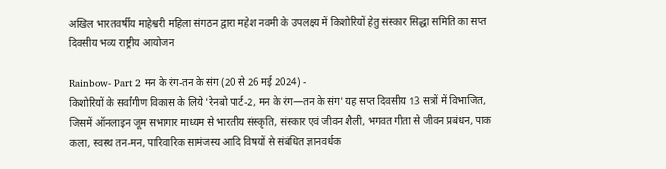अखिल भारतवर्षीय माहेश्वरी महिला संगठन द्वारा महेश नवमी के उपलक्ष्य में किशोरियों हेतु संस्कार सिद्धा समिति का सप्त दिवसीय भव्य राष्ट्रीय आयोजन

Rainbow- Part 2 मन के रंग-तन के संग (20 से 26 मई 2024) -
किशोरियों के सर्वांगीण विकास के लिये 'रेनबो पार्ट-2, मन के रंग—तन के संग' यह सप्त दिवसीय 13 सत्रों में विभाजित, जिसमें ऑनलाइन जूम सभागार माध्यम से भारतीय संस्कृति, संस्कार एवं जीवन शैली, भगवत गीता से जीवन प्रबंधन, पाक कला, स्वस्थ तन-मन, पारिवारिक सामंजस्य आदि विषयों से संबंधित ज्ञानवर्धक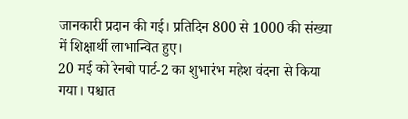जानकारी प्रदान की गई। प्रतिदिन 800 से 1000 की संख्या में शिक्षार्थी लाभान्वित हुए।
20 मई को रेनबो पार्ट-2 का शुभारंभ महेश वंदना से किया गया। पश्चात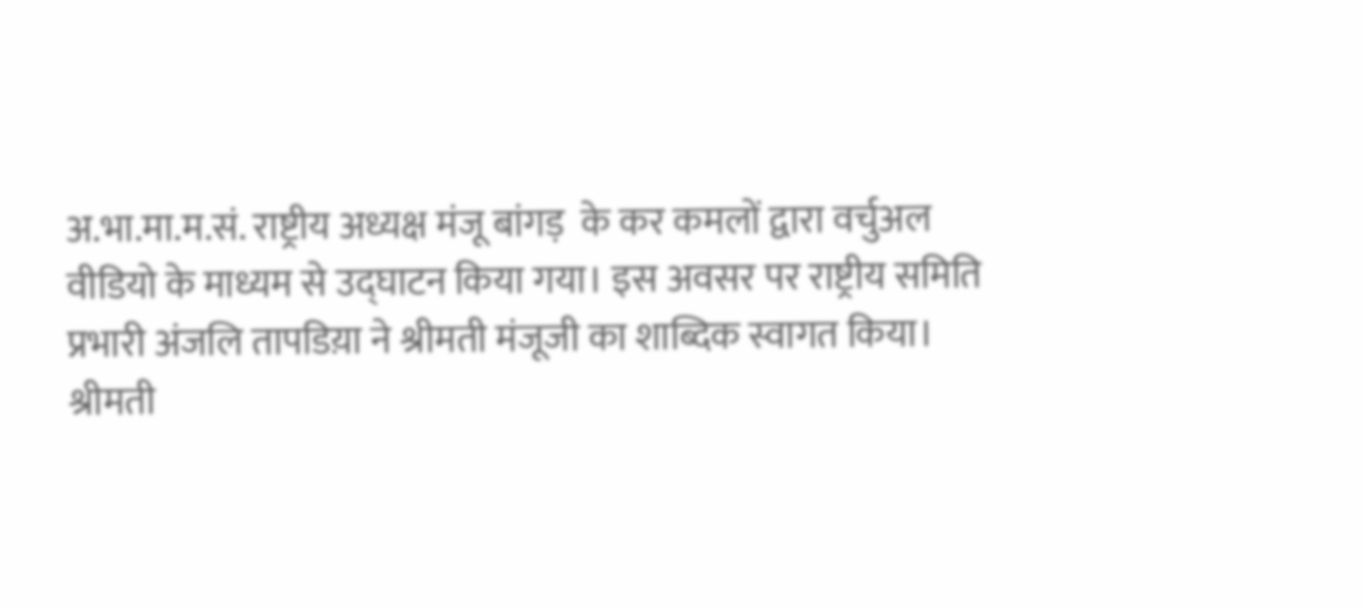अ.भा.मा.म.सं. राष्ट्रीय अध्यक्ष मंजू बांगड़  के कर कमलों द्वारा वर्चुअल वीडियो के माध्यम से उद्घाटन किया गया। इस अवसर पर राष्ट्रीय समिति प्रभारी अंजलि तापडिय़ा ने श्रीमती मंजूजी का शाब्दिक स्वागत किया।
श्रीमती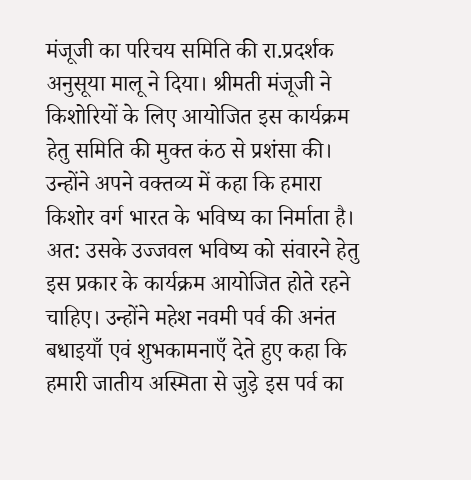मंजूजी का परिचय समिति की रा.प्रदर्शक अनुसूया मालू ने दिया। श्रीमती मंजूजी ने किशोरियों के लिए आयोजित इस कार्यक्रम हेतु समिति की मुक्त कंठ से प्रशंसा की। उन्होंने अपने वक्तव्य में कहा कि हमारा किशोर वर्ग भारत के भविष्य का निर्माता है। अत: उसके उज्जवल भविष्य को संवारने हेतु इस प्रकार के कार्यक्रम आयोजित होते रहने चाहिए। उन्होंने महेश नवमी पर्व की अनंत बधाइयाँ एवं शुभकामनाएँ देते हुए कहा कि हमारी जातीय अस्मिता से जुड़े इस पर्व का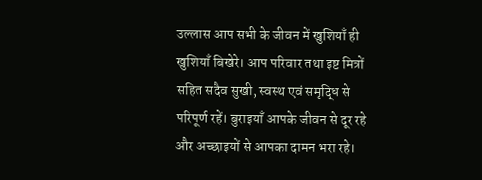उल्लास आप सभी के जीवन में खुशियाँ ही खुशियाँ बिखेरे। आप परिवार तथा इष्ट मित्रों सहित सदैव सुखी, स्वस्थ एवं समृद्धि से परिपूर्ण रहें। बुराइयाँ आपके जीवन से दूर रहे और अच्छाइयों से आपका दामन भरा रहे।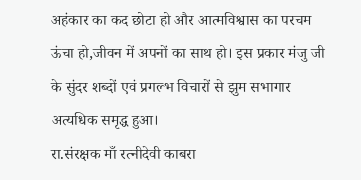अहंकार का कद छोटा हो और आत्मविश्वास का परचम ऊंचा हो,जीवन में अपनों का साथ हो। इस प्रकार मंजु जी के सुंदर शब्दों एवं प्रगल्भ विचारों से झुम सभागार अत्यधिक समृद्ध हुआ।
रा.संरक्षक माँ रत्नीदेवी काबरा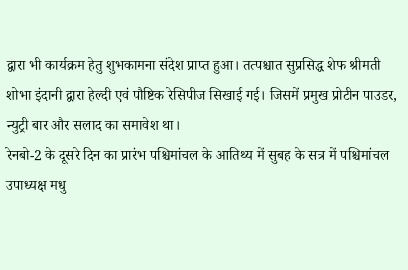द्वारा भी कार्यक्रम हेतु शुभकामना संदेश प्राप्त हुआ। तत्पश्चात सुप्रसिद्ध शेफ श्रीमती शोभा इंदानी द्वारा हेल्दी एवं पौष्टिक रेसिपीज सिखाई गई। जिसमें प्रमुख प्रोटीन पाउडर, न्युट्री बार और सलाद का समावेश था।
रेनबो-2 के दूसरे दिन का प्रारंभ पश्चिमांचल के आतिथ्य में सुबह के सत्र में पश्चिमांचल उपाध्यक्ष मधु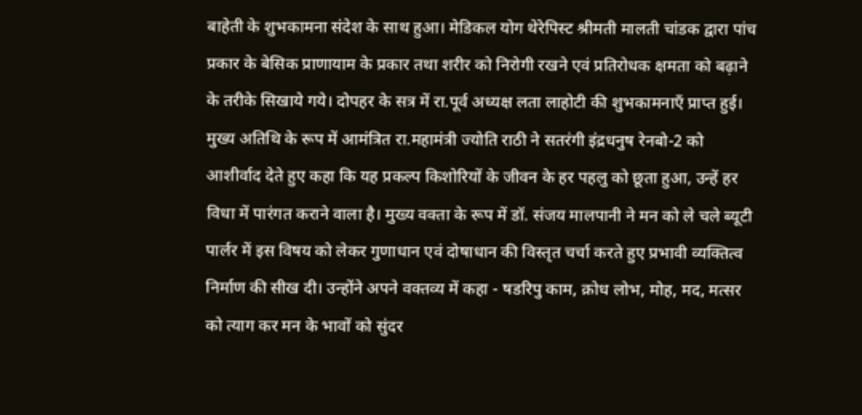बाहेती के शुभकामना संदेश के साथ हुआ। मेडिकल योग थेरेपिस्ट श्रीमती मालती चांडक द्वारा पांच प्रकार के बेसिक प्राणायाम के प्रकार तथा शरीर को निरोगी रखने एवं प्रतिरोधक क्षमता को बढ़ाने के तरीके सिखाये गये। दोपहर के सत्र में रा.पूर्व अध्यक्ष लता लाहोटी की शुभकामनाएँ प्राप्त हुई। मुख्य अतिथि के रूप में आमंत्रित रा.महामंत्री ज्योति राठी ने सतरंगी इंद्रधनुष रेनबो-2 को आशीर्वाद देते हुए कहा कि यह प्रकल्प किशोरियों के जीवन के हर पहलु को छूता हुआ, उन्हें हर विधा में पारंगत कराने वाला है। मुख्य वक्ता के रूप में डॉ. संजय मालपानी ने मन को ले चले ब्यूटी पार्लर में इस विषय को लेकर गुणाधान एवं दोषाधान की विस्तृत चर्चा करते हुए प्रभावी व्यक्तित्व निर्माण की सीख दी। उन्होंने अपने वक्तव्य में कहा - षडरिपु काम, क्रोध लोभ, मोह, मद, मत्सर को त्याग कर मन के भावों को सुंदर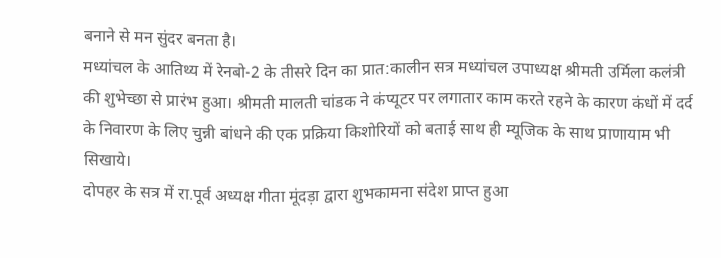बनाने से मन सुंदर बनता है।
मध्यांचल के आतिथ्य में रेनबो-2 के तीसरे दिन का प्रात:कालीन सत्र मध्यांचल उपाध्यक्ष श्रीमती उर्मिला कलंत्री की शुभेच्छा से प्रारंभ हुआ। श्रीमती मालती चांडक ने कंप्यूटर पर लगातार काम करते रहने के कारण कंधों में दर्द के निवारण के लिए चुन्नी बांधने की एक प्रक्रिया किशोरियों को बताई साथ ही म्यूजिक के साथ प्राणायाम भी सिखाये।
दोपहर के सत्र में रा.पूर्व अध्यक्ष गीता मूंदड़ा द्वारा शुभकामना संदेश प्राप्त हुआ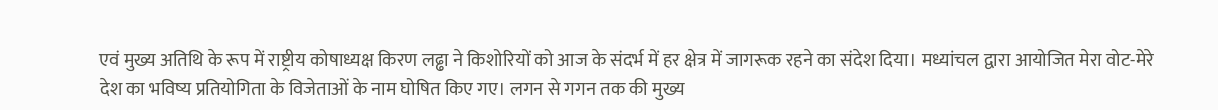एवं मुख्य अतिथि के रूप में राष्ट्रीय कोषाध्यक्ष किरण लढ्ढा ने किशोरियों को आज के संदर्भ में हर क्षेत्र में जागरूक रहने का संदेश दिया। मध्यांचल द्वारा आयोजित मेरा वोट-मेरे देश का भविष्य प्रतियोगिता के विजेताओं के नाम घोषित किए गए। लगन से गगन तक की मुख्य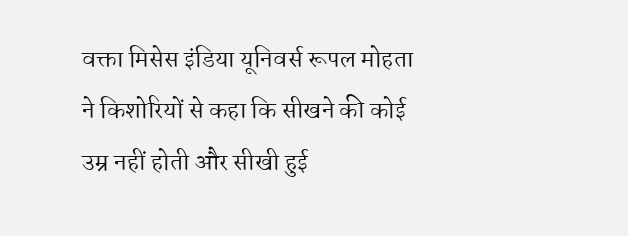वक्ता मिसेस इंडिया यूनिवर्स रूपल मोहता ने किशोरियों से कहा कि सीखने की कोई उम्र नहीं होती और सीखी हुई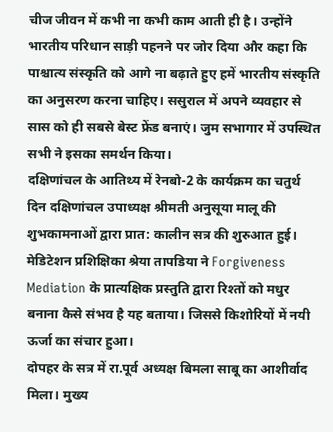चीज जीवन में कभी ना कभी काम आती ही है। उन्होंने भारतीय परिधान साड़ी पहनने पर जोर दिया और कहा कि पाश्चात्य संस्कृति को आगे ना बढ़ाते हुए हमें भारतीय संस्कृति का अनुसरण करना चाहिए। ससुराल में अपने व्यवहार से सास को ही सबसे बेस्ट फ्रेंड बनाएं। जुम सभागार में उपस्थित सभी ने इसका समर्थन किया।
दक्षिणांचल के आतिथ्य में रेनबो-2 के कार्यक्रम का चतुर्थ दिन दक्षिणांचल उपाध्यक्ष श्रीमती अनुसूया मालू की शुभकामनाओं द्वारा प्रात: कालीन सत्र की शुरुआत हुई। मेडिटेशन प्रशिक्षिका श्रेया तापडिया ने Forgiveness Mediation के प्रात्यक्षिक प्रस्तुति द्वारा रिश्तों को मधुर बनाना कैसे संभव है यह बताया। जिससे किशोरियों में नयी ऊर्जा का संचार हुआ।
दोपहर के सत्र में रा.पूर्व अध्यक्ष बिमला साबू का आशीर्वाद मिला। मुख्य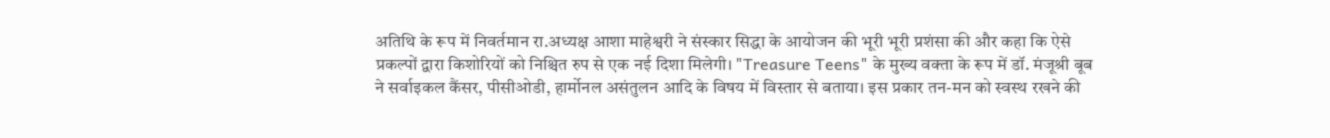अतिथि के रूप में निवर्तमान रा.अध्यक्ष आशा माहेश्वरी ने संस्कार सिद्धा के आयोजन की भूरी भूरी प्रशंसा की और कहा कि ऐसे प्रकल्पों द्वारा किशोरियों को निश्चित रुप से एक नई दिशा मिलेगी। "Treasure Teens" के मुख्य वक्ता के रूप में डॉ. मंजूश्री बूब ने सर्वाइकल कैंसर, पीसीओडी, हार्मोनल असंतुलन आदि के विषय में विस्तार से बताया। इस प्रकार तन-मन को स्वस्थ रखने की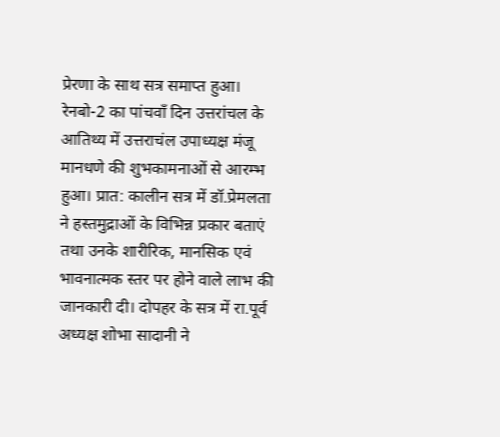प्रेरणा के साथ सत्र समाप्त हुआ।
रेनबो-2 का पांचवाँ दिन उत्तरांचल के आतिथ्य में उत्तराचंल उपाध्यक्ष मंजू मानधणे की शुभकामनाओं से आरम्भ हुआ। प्रात: कालीन सत्र में डॉ.प्रेमलता ने हस्तमुद्राओं के विभिन्न प्रकार बताएं तथा उनके शारीरिक, मानसिक एवं भावनात्मक स्तर पर होने वाले लाभ की जानकारी दी। दोपहर के सत्र में रा.पूर्व अध्यक्ष शोभा सादानी ने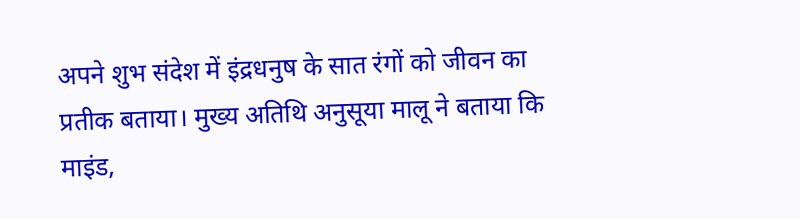अपने शुभ संदेश में इंद्रधनुष के सात रंगों को जीवन का प्रतीक बताया। मुख्य अतिथि अनुसूया मालू ने बताया कि माइंड,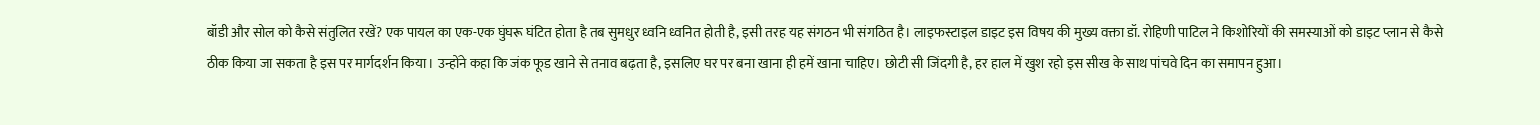बॉडी और सोल को कैसे संतुलित रखें? एक पायल का एक-एक घुंघरू घंटित होता है तब सुमधुर ध्वनि ध्वनित होती है, इसी तरह यह संगठन भी संगठित है। लाइफस्टाइल डाइट इस विषय की मुख्य वक्ता डॉ. रोहिणी पाटिल ने किशोरियों की समस्याओं को डाइट प्लान से कैसे ठीक किया जा सकता है इस पर मार्गदर्शन किया। उन्होंने कहा कि जंक फूड खाने से तनाव बढ़ता है, इसलिए घर पर बना खाना ही हमें खाना चाहिए। छोटी सी जिंदगी है, हर हाल में खुश रहो इस सीख के साथ पांचवे दिन का समापन हुआ।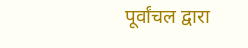पूर्वांचल द्वारा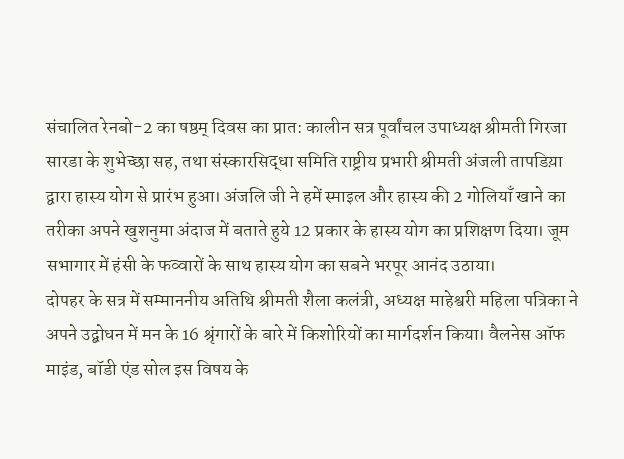संचालित रेनबो-2 का षष्ठम् दिवस का प्रात: कालीन सत्र पूर्वांचल उपाध्यक्ष श्रीमती गिरजा सारडा के शुभेच्छा सह, तथा संस्कारसिद्धा समिति राष्ट्रीय प्रभारी श्रीमती अंजली तापडिय़ा द्वारा हास्य योग से प्रारंभ हुआ। अंजलि जी ने हमें स्माइल और हास्य की 2 गोलियाँ खाने का तरीका अपने खुशनुमा अंदाज में बताते हुये 12 प्रकार के हास्य योग का प्रशिक्षण दिया। जूम सभागार में हंसी के फव्वारों के साथ हास्य योग का सबने भरपूर आनंद उठाया।
दोपहर के सत्र में सम्माननीय अतिथि श्रीमती शैला कलंत्री, अध्यक्ष माहेश्वरी महिला पत्रिका ने अपने उद्बोधन में मन के 16 श्रृंगारों के बारे में किशोरियों का मार्गदर्शन किया। वैलनेस ऑफ माइंड, बॉडी एंड सोल इस विषय के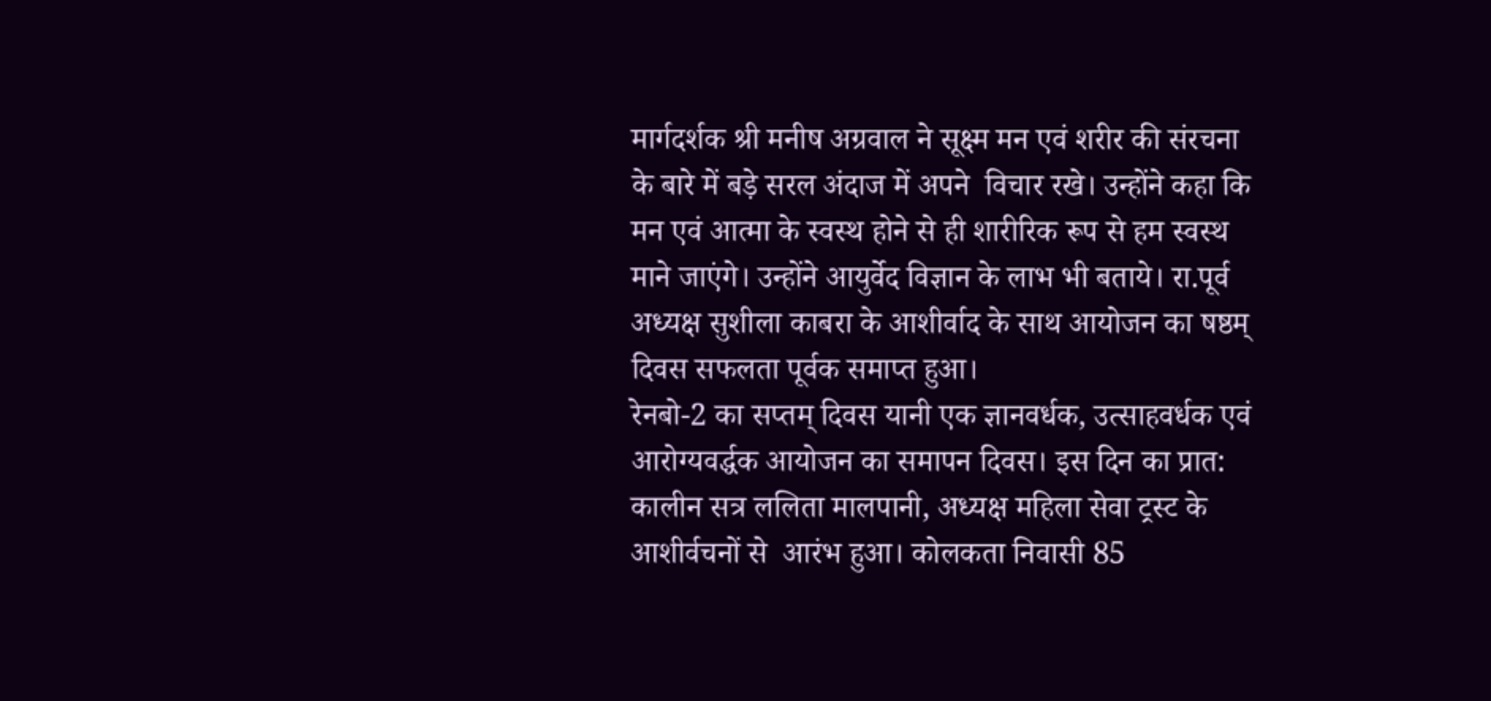मार्गदर्शक श्री मनीष अग्रवाल ने सूक्ष्म मन एवं शरीर की संरचना के बारे में बड़े सरल अंदाज में अपने  विचार रखे। उन्होंने कहा कि मन एवं आत्मा के स्वस्थ होने से ही शारीरिक रूप से हम स्वस्थ माने जाएंगे। उन्होंने आयुर्वेद विज्ञान के लाभ भी बताये। रा.पूर्व अध्यक्ष सुशीला काबरा के आशीर्वाद के साथ आयोजन का षष्ठम् दिवस सफलता पूर्वक समाप्त हुआ।
रेनबो-2 का सप्तम् दिवस यानी एक ज्ञानवर्धक, उत्साहवर्धक एवं आरोग्यवर्द्धक आयोजन का समापन दिवस। इस दिन का प्रात: कालीन सत्र ललिता मालपानी, अध्यक्ष महिला सेवा ट्रस्ट के आशीर्वचनों से  आरंभ हुआ। कोलकता निवासी 85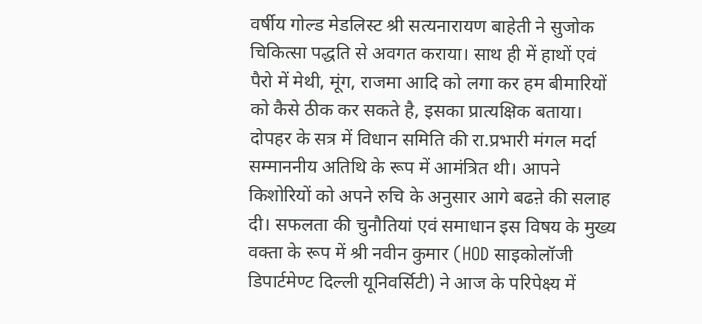वर्षीय गोल्ड मेडलिस्ट श्री सत्यनारायण बाहेती ने सुजोक चिकित्सा पद्धति से अवगत कराया। साथ ही में हाथों एवं पैरो में मेथी, मूंग, राजमा आदि को लगा कर हम बीमारियों को कैसे ठीक कर सकते है, इसका प्रात्यक्षिक बताया। दोपहर के सत्र में विधान समिति की रा.प्रभारी मंगल मर्दा सम्माननीय अतिथि के रूप में आमंत्रित थी। आपने किशोरियों को अपने रुचि के अनुसार आगे बढऩे की सलाह दी। सफलता की चुनौतियां एवं समाधान इस विषय के मुख्य वक्ता के रूप में श्री नवीन कुमार (HOD साइकोलॉजी डिपार्टमेण्ट दिल्ली यूनिवर्सिटी) ने आज के परिपेक्ष्य में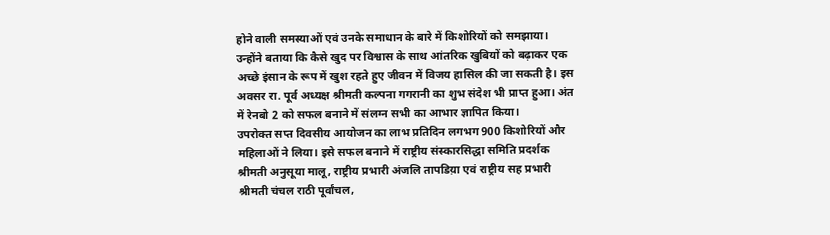होने वाली समस्याओं एवं उनके समाधान के बारे में किशोरियों को समझाया। उन्होंने बताया कि कैसे खुद पर विश्वास के साथ आंतरिक खुबियों को बढ़ाकर एक अच्छे इंसान के रूप में खुश रहते हुए जीवन में विजय हासिल की जा सकती है। इस अवसर रा. पूर्व अध्यक्ष श्रीमती कल्पना गगरानी का शुभ संदेश भी प्राप्त हुआ। अंत में रेनबो 2 को सफल बनाने में संलग्न सभी का आभार ज्ञापित किया।
उपरोक्त सप्त दिवसीय आयोजन का लाभ प्रतिदिन लगभग 900 किशोरियों और महिलाओं ने लिया। इसे सफल बनाने में राष्ट्रीय संस्कारसिद्धा समिति प्रदर्शक श्रीमती अनुसूया मालू, राष्ट्रीय प्रभारी अंजलि तापडिय़ा एवं राष्ट्रीय सह प्रभारी श्रीमती चंचल राठी पूर्वांचल,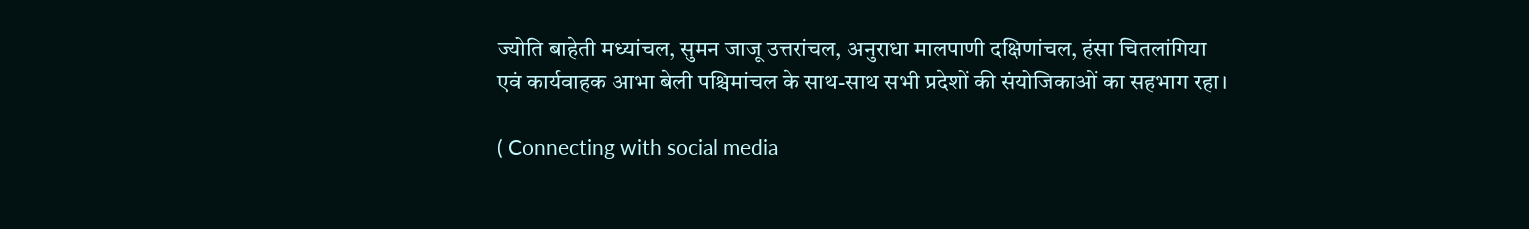ज्योति बाहेती मध्यांचल, सुमन जाजू उत्तरांचल, अनुराधा मालपाणी दक्षिणांचल, हंसा चितलांगिया एवं कार्यवाहक आभा बेली पश्चिमांचल के साथ-साथ सभी प्रदेशों की संयोजिकाओं का सहभाग रहा।

( Connecting with social media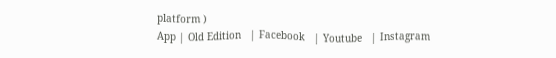platform )
App | Old Edition   | Facebook   | Youtube   | Instagram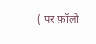( पर फ़ॉलो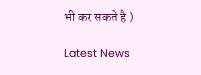भी कर सकते है )

Latest News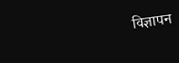विज्ञापन